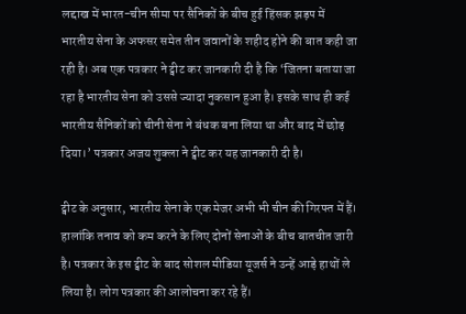लद्दाख में भारत-चीन सीमा पर सैनिकों के बीच हुई हिंसक झड़प में भारतीय सेना के अफसर समेत तीन जवानों के शहीद होने की बात कही जा रही है। अब एक पत्रकार ने ट्वीट कर जानकारी दी है कि ‘जितना बताया जा रहा है भारतीय सेना को उससे ज्यादा नुकसान हुआ है। इसके साथ ही कई भारतीय सैनिकों को चीनी सेना ने बंधक बना लिया था और बाद में छोड़ दिया।’ पत्रकार अजय शुक्ला ने ट्वीट कर यह जानकारी दी है।

ट्वीट के अनुसार, भारतीय सेना के एक मेजर अभी भी चीन की गिरफ्त में हैं। हालांकि तनाव को कम करने के लिए दोनों सेनाओं के बीच बातचीत जारी है। पत्रकार के इस ट्वीट के बाद सोशल मीडिया यूजर्स ने उन्हें आड़े हाथों ले लिया है। लोग पत्रकार की आलोचना कर रहे हैं।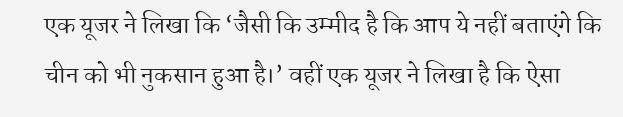एक यूजर ने लिखा कि ‘जैसी कि उम्मीद है कि आप ये नहीं बताएंगे कि चीन को भी नुकसान हुआ है।’ वहीं एक यूजर ने लिखा है कि ऐसा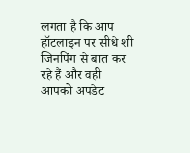लगता है कि आप हॉटलाइन पर सीधे शी जिनपिंग से बात कर रहे हैं और वही आपको अपडेट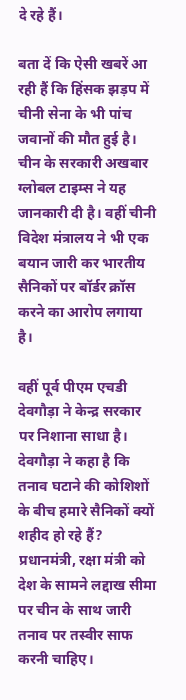दे रहे हैं।

बता दें कि ऐसी खबरें आ रही हैं कि हिंसक झड़प में चीनी सेना के भी पांच जवानों की मौत हुई है। चीन के सरकारी अखबार ग्लोबल टाइम्स ने यह जानकारी दी है। वहीं चीनी विदेश मंत्रालय ने भी एक बयान जारी कर भारतीय सैनिकों पर बॉर्डर क्रॉस करने का आरोप लगाया है।

वहीं पूर्व पीएम एचडी देवगौड़ा ने केन्द्र सरकार पर निशाना साधा है। देवगौड़ा ने कहा है कि तनाव घटाने की कोशिशों के बीच हमारे सैनिकों क्यों शहीद हो रहे हैं? प्रधानमंत्री, रक्षा मंत्री को देश के सामने लद्दाख सीमा पर चीन के साथ जारी तनाव पर तस्वीर साफ करनी चाहिए।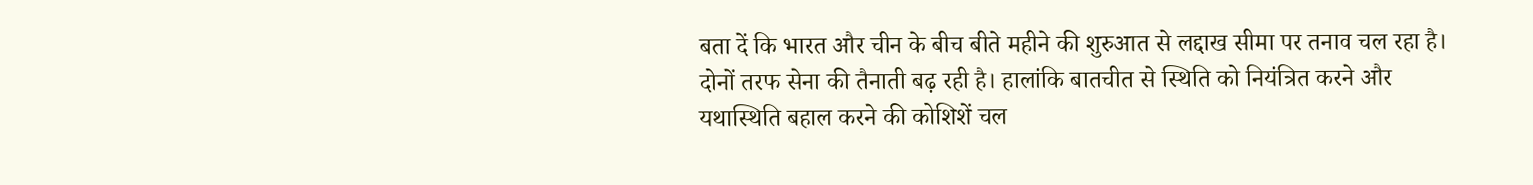बता दें कि भारत और चीन के बीच बीते महीने की शुरुआत से लद्दाख सीमा पर तनाव चल रहा है। दोनों तरफ सेना की तैनाती बढ़ रही है। हालांकि बातचीत से स्थिति को नियंत्रित करने और यथास्थिति बहाल करने की कोशिशें चल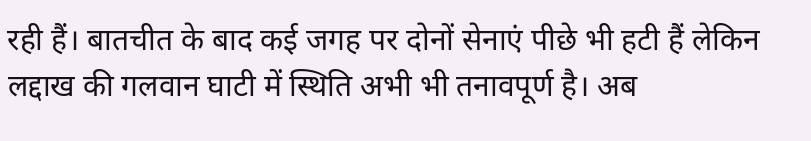रही हैं। बातचीत के बाद कई जगह पर दोनों सेनाएं पीछे भी हटी हैं लेकिन लद्दाख की गलवान घाटी में स्थिति अभी भी तनावपूर्ण है। अब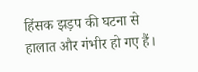हिंसक झड़प की घटना से हालात और गंभीर हो गए हैं।